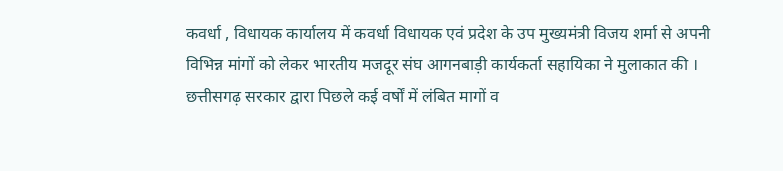कवर्धा , विधायक कार्यालय में कवर्धा विधायक एवं प्रदेश के उप मुख्यमंत्री विजय शर्मा से अपनी विभिन्न मांगों को लेकर भारतीय मजदूर संघ आगनबाड़ी कार्यकर्ता सहायिका ने मुलाकात की । छत्तीसगढ़ सरकार द्वारा पिछले कई वर्षों में लंबित मागों व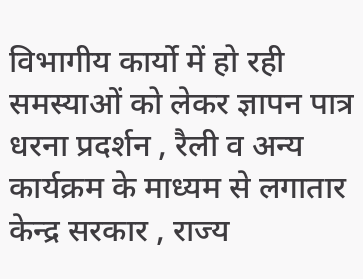विभागीय कार्यो में हो रही समस्याओं को लेकर ज्ञापन पात्र धरना प्रदर्शन , रैली व अन्य कार्यक्रम के माध्यम से लगातार केन्द्र सरकार , राज्य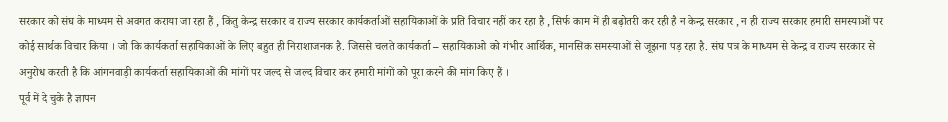सरकार को संघ के माध्यम से अवगत कराया जा रहा हैं , किंतु केन्द्र सरकार व राज्य सरकार कार्यकर्ताओं सहायिकाओं के प्रति विचार नहीं कर रहा है , सिर्फ काम में ही बढ़ोतरी कर रही है न केन्द्र सरकार , न ही राज्य सरकार हमारी समस्याओं पर कोई सार्थक विचार किया । जो कि कार्यकर्ता सहायिकाओं के लिए बहुत ही निराशाजनक है. जिससे चलते कार्यकर्ता – सहायिकाओ को गंभीर आर्थिक, मानसिक समस्याओं से जूझना पड़ रहा है. संघ पत्र के माध्यम से केन्द्र व राज्य सरकार से अनुरोध करती है कि आंगनवाड़ी कार्यकर्ता सहायिकाओं की मांगों पर जल्द से जल्द विचार कर हमारी मांगों को पूरा करने की मांग किए हैं ।
पूर्व में दे चुके है ज्ञापन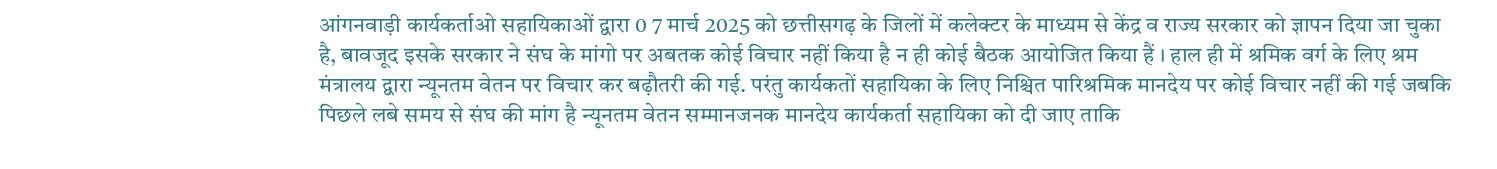आंगनवाड़ी कार्यकर्ताओ सहायिकाओं द्वारा 0 7 मार्च 2025 को छत्तीसगढ़ के जिलों में कलेक्टर के माध्यम से केंद्र व राज्य सरकार को ज्ञापन दिया जा चुका है, बावजूद इसके सरकार ने संघ के मांगो पर अबतक कोई विचार नहीं किया है न ही कोई बैठक आयोजित किया हैं । हाल ही में श्रमिक वर्ग के लिए श्रम मंत्रालय द्वारा न्यूनतम वेतन पर विचार कर बढ़ौतरी की गई. परंतु कार्यकतों सहायिका के लिए निश्चित पारिश्रमिक मानदेय पर कोई विचार नहीं की गई जबकि पिछले लबे समय से संघ की मांग है न्यूनतम वेतन सम्मानजनक मानदेय कार्यकर्ता सहायिका को दी जाए ताकि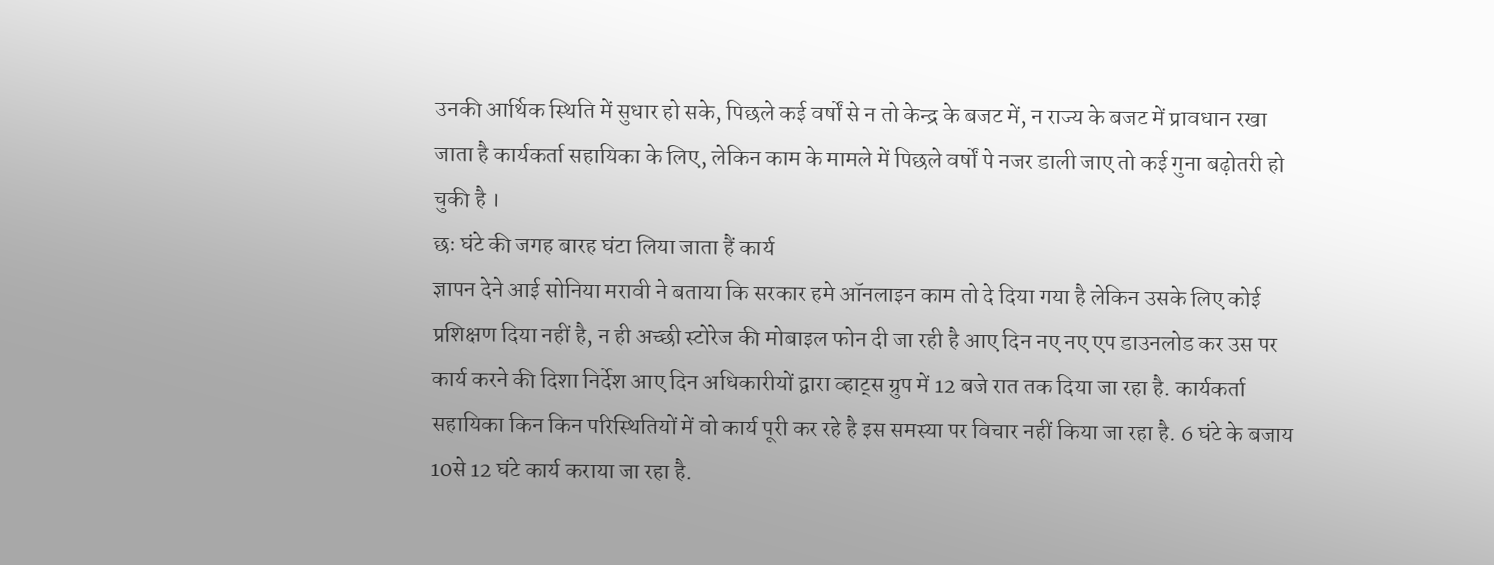उनकी आर्थिक स्थिति में सुधार हो सके, पिछले कई वर्षों से न तो केन्द्र के बजट में, न राज्य के बजट में प्रावधान रखा जाता है कार्यकर्ता सहायिका के लिए, लेकिन काम के मामले में पिछले वर्षों पे नजर डाली जाए तो कई गुना बढ़ोतरी हो चुकी है ।
छः घंटे की जगह बारह घंटा लिया जाता हैं कार्य
ज्ञापन देने आई सोनिया मरावी ने बताया कि सरकार हमे ऑनलाइन काम तो दे दिया गया है लेकिन उसके लिए कोई प्रशिक्षण दिया नहीं है, न ही अच्छी स्टोरेज की मोबाइल फोन दी जा रही है आए दिन नए नए एप डाउनलोड कर उस पर कार्य करने की दिशा निर्देश आए दिन अधिकारीयों द्वारा व्हाट्स ग्रुप में 12 बजे रात तक दिया जा रहा है. कार्यकर्ता सहायिका किन किन परिस्थितियों में वो कार्य पूरी कर रहे है इस समस्या पर विचार नहीं किया जा रहा है. 6 घंटे के बजाय 10से 12 घंटे कार्य कराया जा रहा है.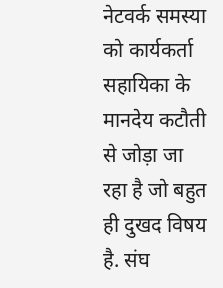नेटवर्क समस्या को कार्यकर्ता सहायिका के मानदेय कटौती से जोड़ा जा रहा है जो बहुत ही दुखद विषय है. संघ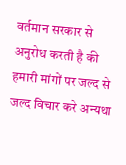वर्तमान सरकार से अनुरोध करती है की हमारी मांगों पर जल्द से जल्द विचार करे अन्यथा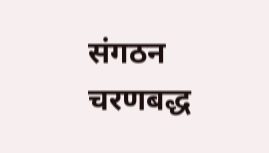संगठन चरणबद्ध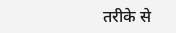तरीके से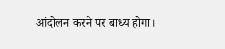आंदोलन करने पर बाध्य होगा।